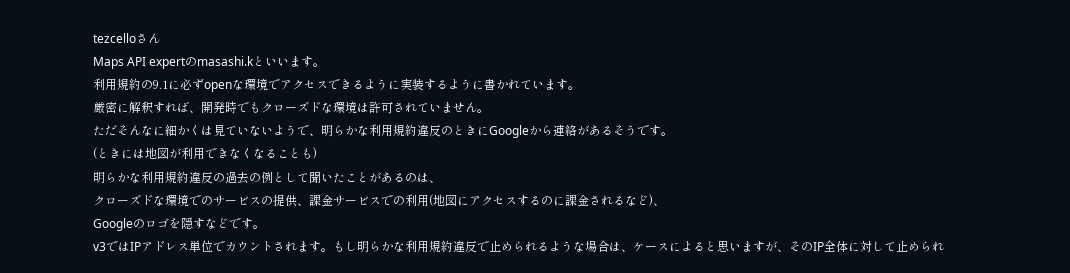tezcelloさん
Maps API expertのmasashi.kといいます。
利用規約の9.1に必ずopenな環境でアクセスできるように実装するように書かれています。
厳密に解釈すれば、開発時でもクローズドな環境は許可されていません。
ただそんなに細かくは見ていないようで、明らかな利用規約違反のときにGoogleから連絡があるそうです。
(ときには地図が利用できなくなることも)
明らかな利用規約違反の過去の例として聞いたことがあるのは、
クローズドな環境でのサービスの提供、課金サービスでの利用(地図にアクセスするのに課金されるなど)、
Googleのロゴを隠すなどです。
v3ではIPアドレス単位でカウントされます。もし明らかな利用規約違反で止められるような場合は、ケースによると思いますが、そのIP全体に対して止められ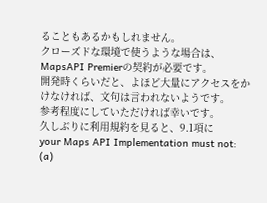ることもあるかもしれません。
クローズドな環境で使うような場合は、MapsAPI Premierの契約が必要です。
開発時くらいだと、よほど大量にアクセスをかけなければ、文句は言われないようです。
参考程度にしていただければ幸いです。
久しぶりに利用規約を見ると、9.1項に
your Maps API Implementation must not:
(a)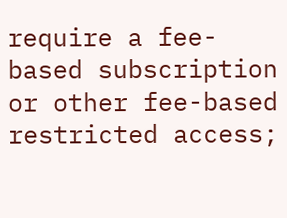require a fee-based subscription or other fee-based restricted access;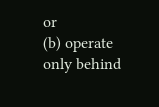or
(b) operate only behind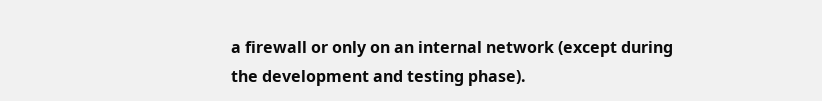a firewall or only on an internal network (except during the development and testing phase).